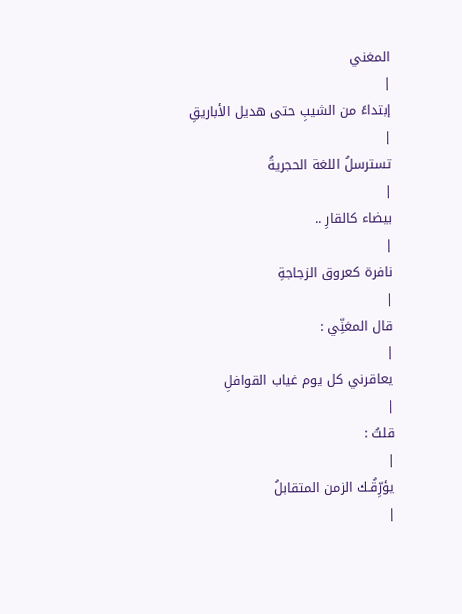المغني
|
إبتداءً من الشيبِ حتى هديل الأباريقِ
|
تسترسلُ اللغة الحجريةُ
|
بيضاء كالقارِ ..
|
نافرة كعروق الزجاجةِ
|
قال المغنِّي :
|
يعاقرني كل يوم غياب القوافلِ
|
قلتُ :
|
يؤرِّقُـك الزمن المتقابلُ
|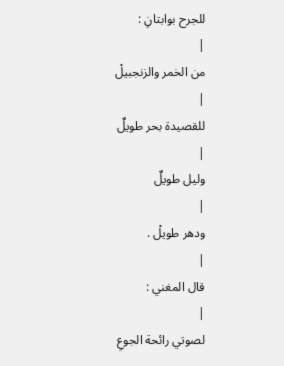للجرح بوابتانِ :
|
من الخمر والزنجبيلْ
|
للقصيدة بحر طويلٌ
|
وليل طويلٌ
|
ودهر طويلْ .
|
قال المغني :
|
لصوتي رائحة الجوعِ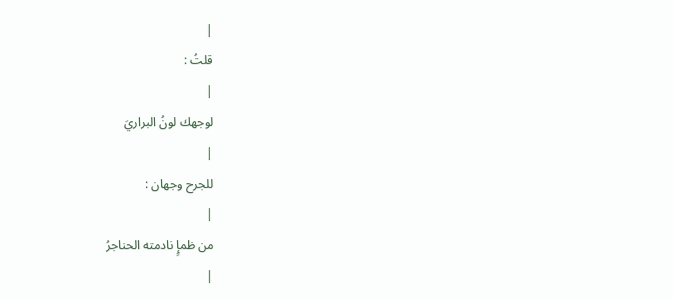|
قلتُ :
|
لوجهك لونُ البراريَ
|
للجرح وجهان :
|
من ظمإٍ نادمته الحناجرُ
|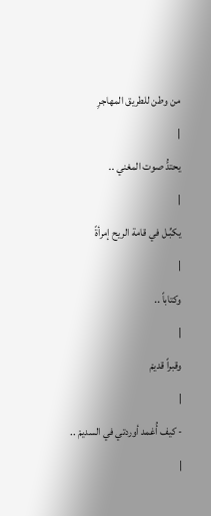من وطن للطريق المهاجرِ
|
يحتدُّ صوت المغني ..
|
يكبِّـل في قامة الريح إمرأةً
|
وكتاباً ..
|
وقبراً قديمْ
|
- كيف أُغمد أوردتي في السديمْ ..
|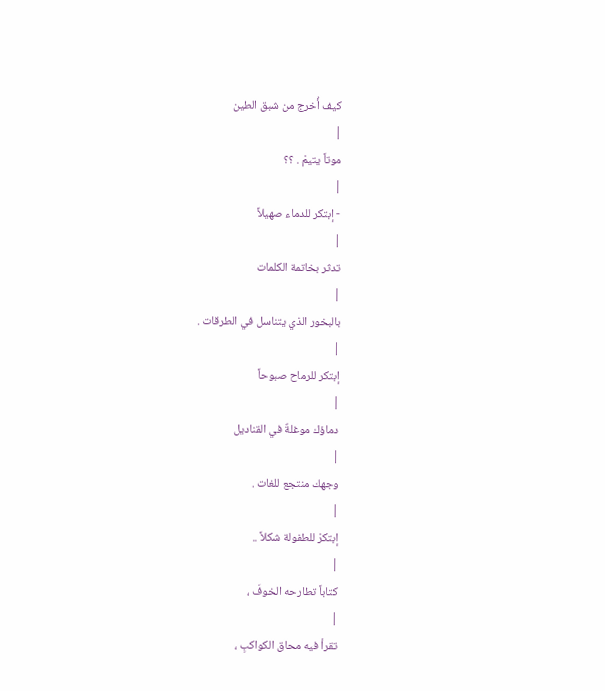كيف أُخرج من شبق الطين
|
موتاً يتيمْ . ؟؟
|
- إبتكر للدماء صهيلاً
|
تدثر بخاتمة الكلمات
|
بالبخور الذي يتناسل في الطرقات .
|
إبتكر للرماح صبوحاً
|
دماؤك موغلةٌ في القناديل
|
وجهك منتجع للغات .
|
إبتكرْ للطفولة شكلاً ..
|
كتاباً تطارحه الخوفَ ،
|
تقرأ فيه محاق الكواكبِ ،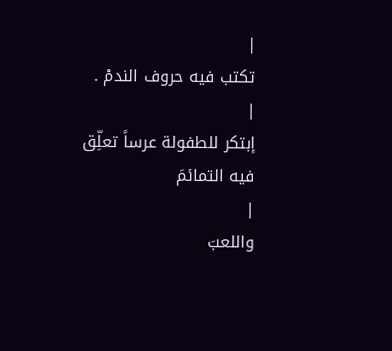|
تكتب فيه حروف الندمْ .
|
إبتكر للطفولة عرساً تعلِّق فيه التمائمَ
|
واللعبَ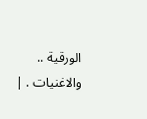الورقية .. والاغنيات . |